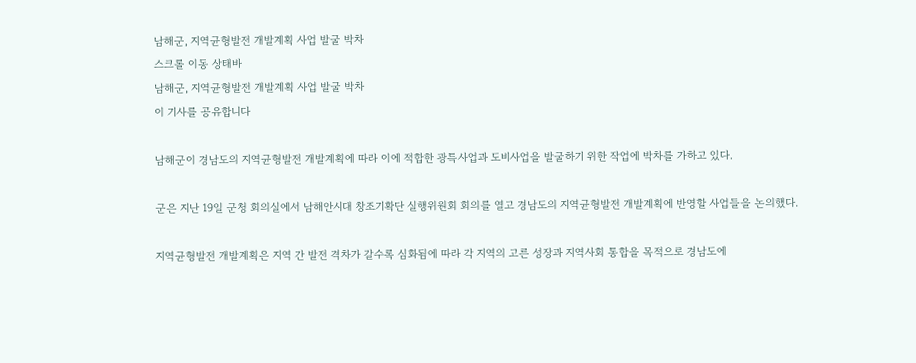남해군, 지역균형발전 개발계획 사업 발굴 박차
스크롤 이동 상태바
남해군, 지역균형발전 개발계획 사업 발굴 박차
이 기사를 공유합니다

남해군이 경남도의 지역균형발전 개발계획에 따라 이에 적합한 광특사업과 도비사업을 발굴하기 위한 작업에 박차를 가하고 있다.

군은 지난 19일 군청 회의실에서 남해안시대 창조기확단 실행위원회 회의를 열고 경남도의 지역균형발전 개발계획에 반영할 사업들을 논의했다.

지역균형발전 개발계획은 지역 간 발전 격차가 갈수록 심화됨에 따라 각 지역의 고른 성장과 지역사회 통합을 목적으로 경남도에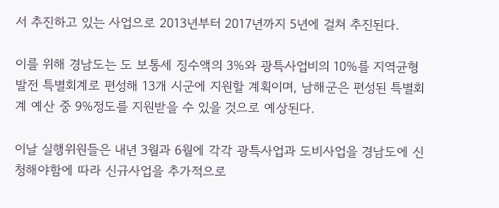서 추진하고 있는 사업으로 2013년부터 2017년까지 5년에 걸쳐 추진된다.

이를 위해 경남도는 도 보통세 징수액의 3%와 광특사업비의 10%를 지역균형발전 특별회계로 편성해 13개 시군에 지원할 계획이며, 남해군은 편성된 특별회계 예산 중 9%정도를 지원받을 수 있을 것으로 예상된다.

이날 실행위원들은 내년 3월과 6월에 각각 광특사업과 도비사업을 경남도에 신청해야함에 따라 신규사업을 추가적으로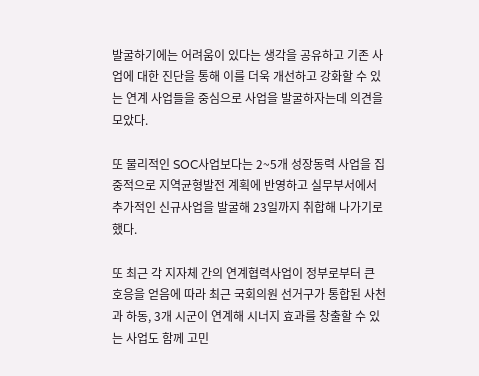발굴하기에는 어려움이 있다는 생각을 공유하고 기존 사업에 대한 진단을 통해 이를 더욱 개선하고 강화할 수 있는 연계 사업들을 중심으로 사업을 발굴하자는데 의견을 모았다.

또 물리적인 SOC사업보다는 2~5개 성장동력 사업을 집중적으로 지역균형발전 계획에 반영하고 실무부서에서 추가적인 신규사업을 발굴해 23일까지 취합해 나가기로 했다.

또 최근 각 지자체 간의 연계협력사업이 정부로부터 큰 호응을 얻음에 따라 최근 국회의원 선거구가 통합된 사천과 하동, 3개 시군이 연계해 시너지 효과를 창출할 수 있는 사업도 함께 고민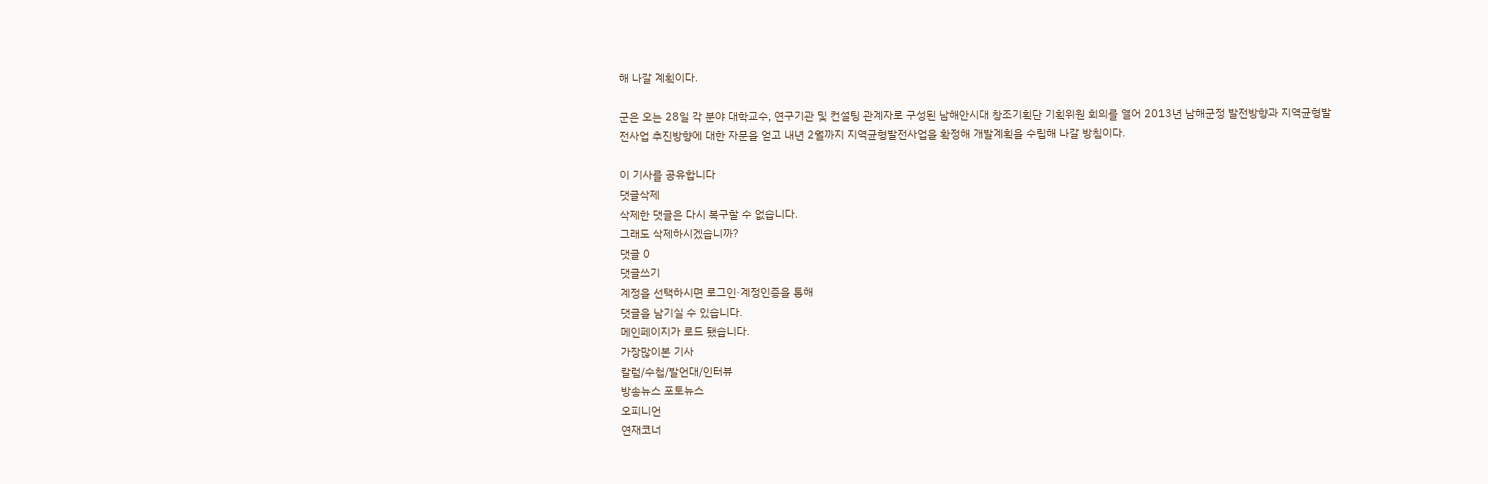해 나갈 계획이다.

군은 오는 28일 각 분야 대학교수, 연구기관 및 컨설팅 관계자로 구성된 남해안시대 창조기획단 기획위원 회의를 열어 2013년 남해군정 발전방향과 지역균형발전사업 추진방향에 대한 자문을 얻고 내년 2월까지 지역균형발전사업을 확정해 개발계획을 수립해 나갈 방침이다.

이 기사를 공유합니다
댓글삭제
삭제한 댓글은 다시 복구할 수 없습니다.
그래도 삭제하시겠습니까?
댓글 0
댓글쓰기
계정을 선택하시면 로그인·계정인증을 통해
댓글을 남기실 수 있습니다.
메인페이지가 로드 됐습니다.
가장많이본 기사
칼럼/수첩/발언대/인터뷰
방송뉴스 포토뉴스
오피니언
연재코너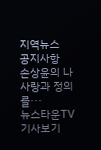지역뉴스
공지사항
손상윤의 나사랑과 정의를···
뉴스타운TV 기사보기